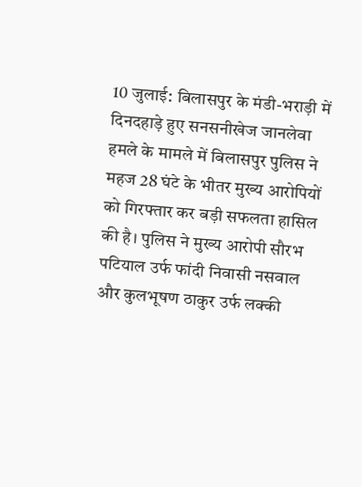10 जुलाई: बिलासपुर के मंडी-भराड़ी में दिनदहाड़े हुए सनसनीखेज जानलेवा हमले के मामले में बिलासपुर पुलिस ने महज 28 घंटे के भीतर मुख्य आरोपियों को गिरफ्तार कर बड़ी सफलता हासिल की है। पुलिस ने मुख्य आरोपी सौरभ पटियाल उर्फ फांदी निवासी नसवाल और कुलभूषण ठाकुर उर्फ लक्की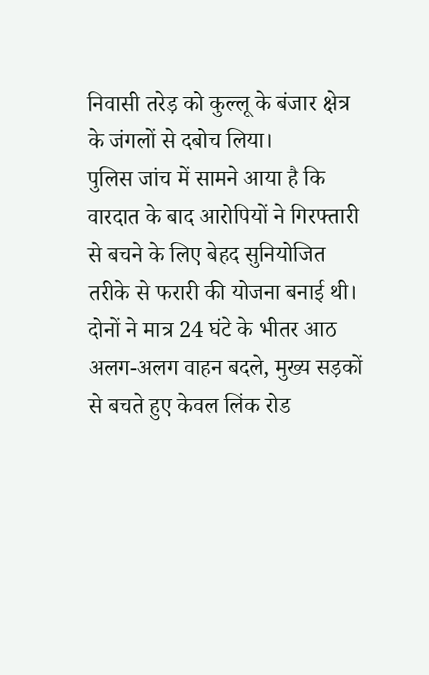निवासी तरेड़ को कुल्लू के बंजार क्षेत्र के जंगलों से दबोच लिया।
पुलिस जांच में सामने आया है कि वारदात के बाद आरोपियों ने गिरफ्तारी से बचने के लिए बेहद सुनियोजित तरीके से फरारी की योजना बनाई थी। दोनों ने मात्र 24 घंटे के भीतर आठ अलग-अलग वाहन बदले, मुख्य सड़कों से बचते हुए केवल लिंक रोड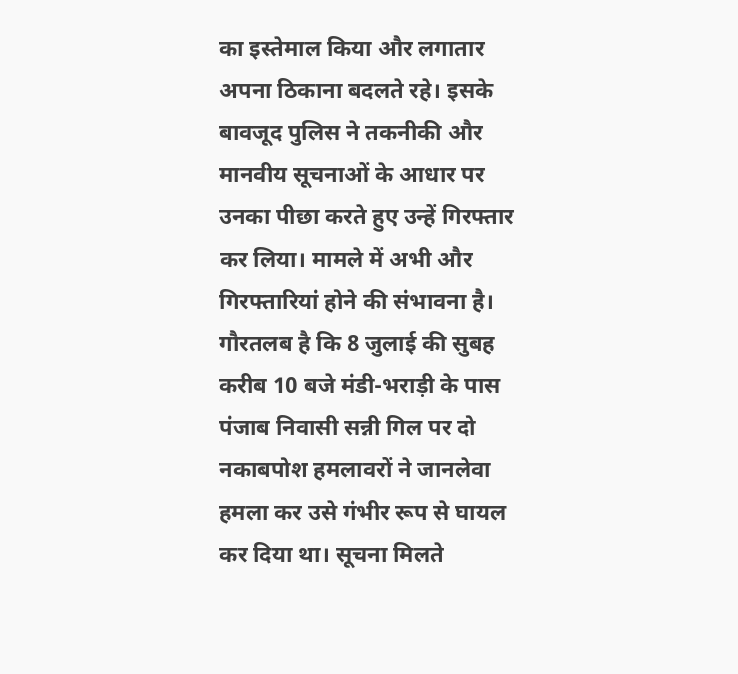का इस्तेमाल किया और लगातार अपना ठिकाना बदलते रहे। इसके बावजूद पुलिस ने तकनीकी और मानवीय सूचनाओं के आधार पर उनका पीछा करते हुए उन्हें गिरफ्तार कर लिया। मामले में अभी और गिरफ्तारियां होने की संभावना है।
गौरतलब है कि 8 जुलाई की सुबह करीब 10 बजे मंडी-भराड़ी के पास पंजाब निवासी सन्नी गिल पर दो नकाबपोश हमलावरों ने जानलेवा हमला कर उसे गंभीर रूप से घायल कर दिया था। सूचना मिलते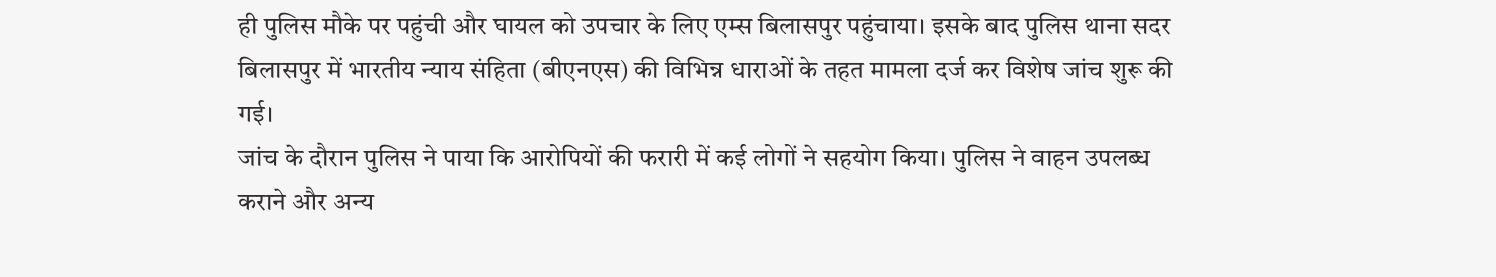ही पुलिस मौके पर पहुंची और घायल को उपचार के लिए एम्स बिलासपुर पहुंचाया। इसके बाद पुलिस थाना सदर बिलासपुर में भारतीय न्याय संहिता (बीएनएस) की विभिन्न धाराओं के तहत मामला दर्ज कर विशेष जांच शुरू की गई।
जांच के दौरान पुलिस ने पाया कि आरोपियों की फरारी में कई लोगों ने सहयोग किया। पुलिस ने वाहन उपलब्ध कराने और अन्य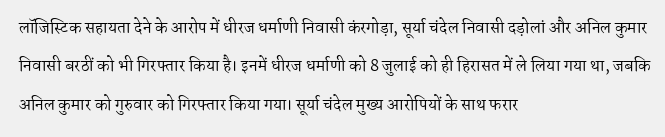लॉजिस्टिक सहायता देने के आरोप में धीरज धर्माणी निवासी कंरगोड़ा, सूर्या चंदेल निवासी दड़ोलां और अनिल कुमार निवासी बरठीं को भी गिरफ्तार किया है। इनमें धीरज धर्माणी को 8 जुलाई को ही हिरासत में ले लिया गया था, जबकि अनिल कुमार को गुरुवार को गिरफ्तार किया गया। सूर्या चंदेल मुख्य आरोपियों के साथ फरार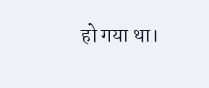हो गया था।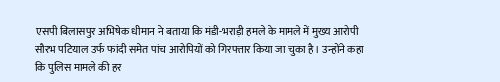एसपी बिलासपुर अभिषेक धीमान ने बताया कि मंडी-भराड़ी हमले के मामले में मुख्य आरोपी सौरभ पटियाल उर्फ फांदी समेत पांच आरोपियों को गिरफ्तार किया जा चुका है। उन्होंने कहा कि पुलिस मामले की हर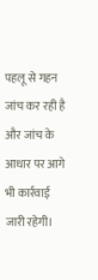पहलू से गहन जांच कर रही है और जांच के आधार पर आगे भी कार्रवाई जारी रहेगी।